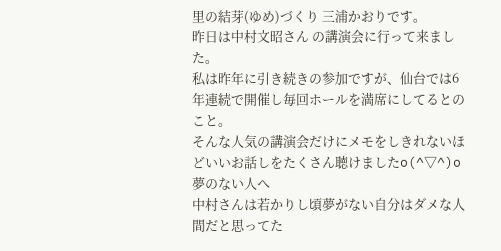里の結芽(ゆめ)づくり 三浦かおりです。
昨日は中村文昭さん の講演会に行って来ました。
私は昨年に引き続きの参加ですが、仙台では6年連続で開催し毎回ホールを満席にしてるとのこと。
そんな人気の講演会だけにメモをしきれないほどいいお話しをたくさん聴けましたo(^▽^)o
夢のない人へ
中村さんは若かりし頃夢がない自分はダメな人間だと思ってた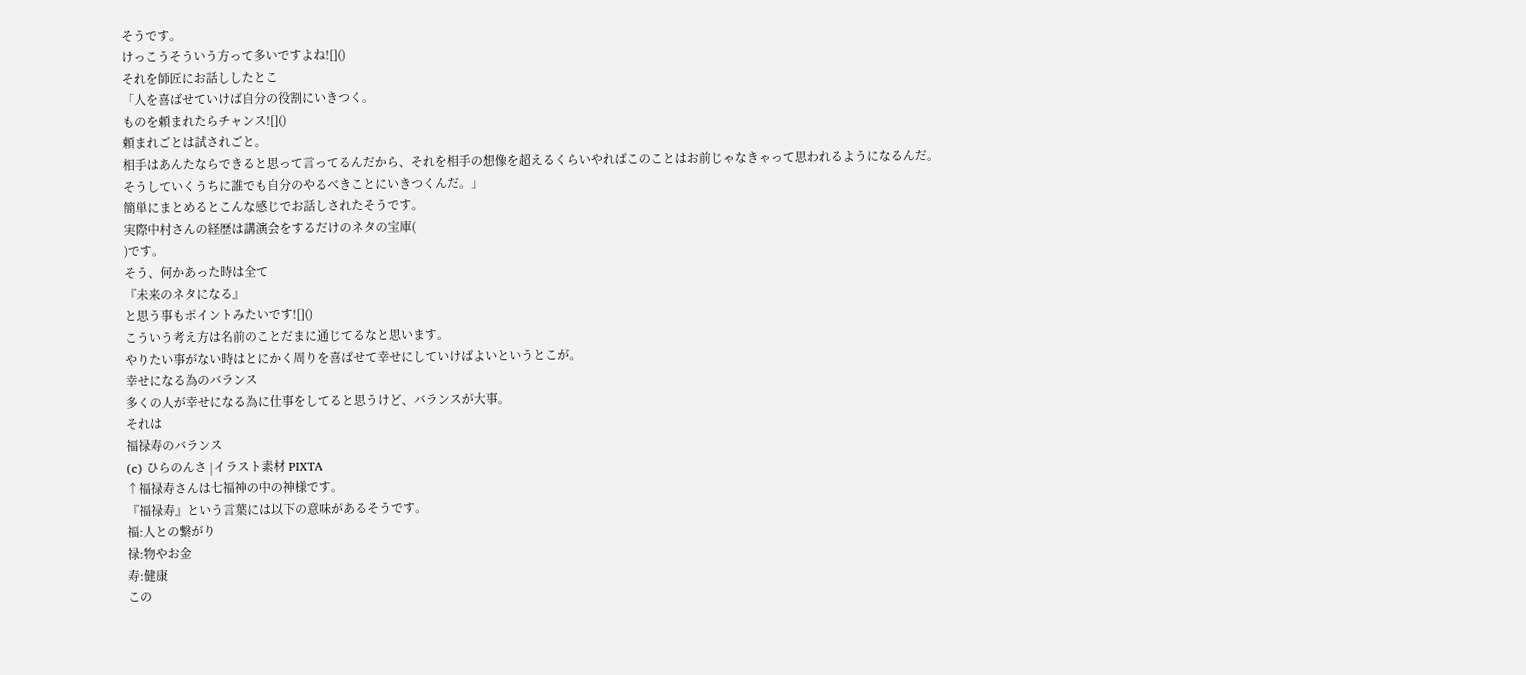そうです。
けっこうそういう方って多いですよね![]()
それを師匠にお話ししたとこ
「人を喜ばせていけば自分の役割にいきつく。
ものを頼まれたらチャンス![]()
頼まれごとは試されごと。
相手はあんたならできると思って言ってるんだから、それを相手の想像を超えるくらいやればこのことはお前じゃなきゃって思われるようになるんだ。
そうしていくうちに誰でも自分のやるべきことにいきつくんだ。」
簡単にまとめるとこんな感じでお話しされたそうです。
実際中村さんの経歴は講演会をするだけのネタの宝庫(
)です。
そう、何かあった時は全て
『未来のネタになる』
と思う事もポイントみたいです![]()
こういう考え方は名前のことだまに通じてるなと思います。
やりたい事がない時はとにかく周りを喜ばせて幸せにしていけばよいというとこが。
幸せになる為のバランス
多くの人が幸せになる為に仕事をしてると思うけど、バランスが大事。
それは
福禄寿のバランス
(c) ひらのんさ |イラスト素材 PIXTA
↑福禄寿さんは七福神の中の神様です。
『福禄寿』という言葉には以下の意味があるそうです。
福:人との繋がり
禄:物やお金
寿:健康
この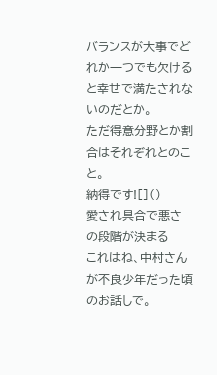バランスが大事でどれか一つでも欠けると幸せで満たされないのだとか。
ただ得意分野とか割合はそれぞれとのこと。
納得です![]()
愛され具合で悪さの段階が決まる
これはね、中村さんが不良少年だった頃のお話しで。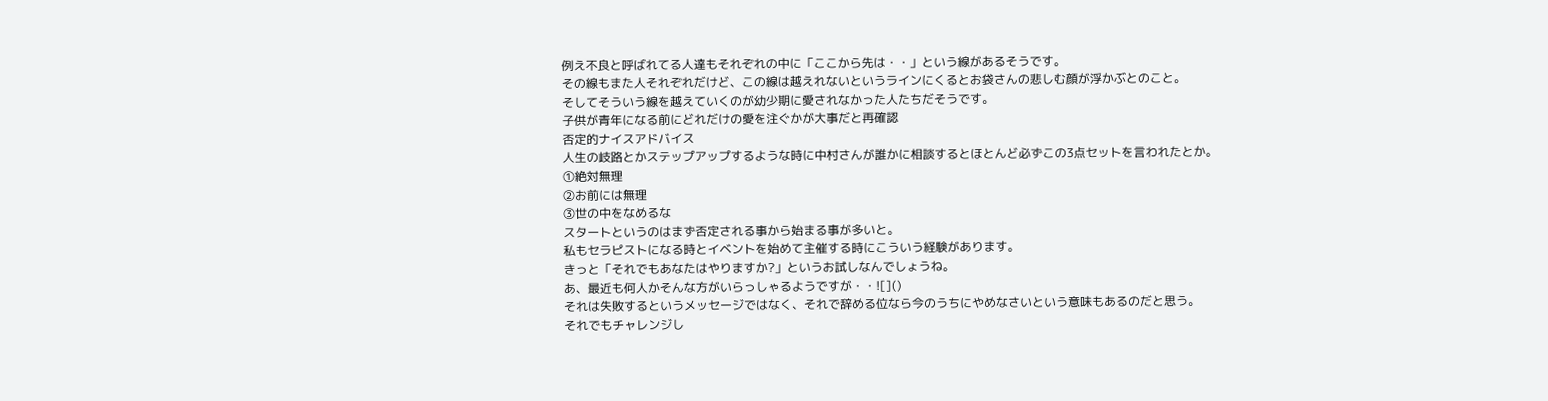例え不良と呼ばれてる人達もそれぞれの中に「ここから先は・・」という線があるそうです。
その線もまた人それぞれだけど、この線は越えれないというラインにくるとお袋さんの悲しむ顔が浮かぶとのこと。
そしてそういう線を越えていくのが幼少期に愛されなかった人たちだそうです。
子供が青年になる前にどれだけの愛を注ぐかが大事だと再確認
否定的ナイスアドバイス
人生の岐路とかステップアップするような時に中村さんが誰かに相談するとほとんど必ずこの3点セットを言われたとか。
①絶対無理
②お前には無理
③世の中をなめるな
スタートというのはまず否定される事から始まる事が多いと。
私もセラピストになる時とイベントを始めて主催する時にこういう経験があります。
きっと「それでもあなたはやりますか?」というお試しなんでしょうね。
あ、最近も何人かそんな方がいらっしゃるようですが・・![]()
それは失敗するというメッセージではなく、それで辞める位なら今のうちにやめなさいという意味もあるのだと思う。
それでもチャレンジし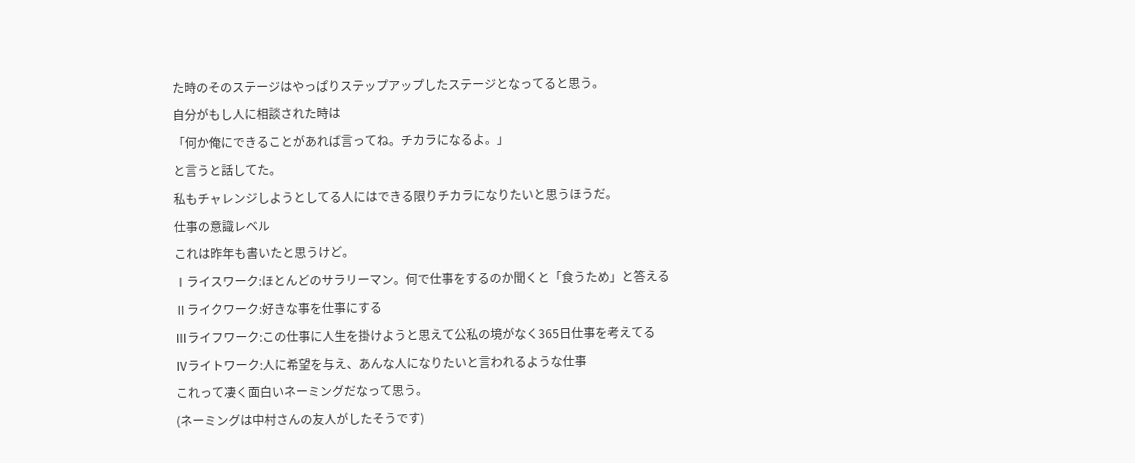た時のそのステージはやっぱりステップアップしたステージとなってると思う。
自分がもし人に相談された時は
「何か俺にできることがあれば言ってね。チカラになるよ。」
と言うと話してた。
私もチャレンジしようとしてる人にはできる限りチカラになりたいと思うほうだ。
仕事の意識レベル
これは昨年も書いたと思うけど。
Ⅰライスワーク:ほとんどのサラリーマン。何で仕事をするのか聞くと「食うため」と答える
Ⅱライクワーク:好きな事を仕事にする
Ⅲライフワーク:この仕事に人生を掛けようと思えて公私の境がなく365日仕事を考えてる
Ⅳライトワーク:人に希望を与え、あんな人になりたいと言われるような仕事
これって凄く面白いネーミングだなって思う。
(ネーミングは中村さんの友人がしたそうです)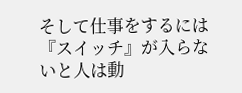そして仕事をするには『スイッチ』が入らないと人は動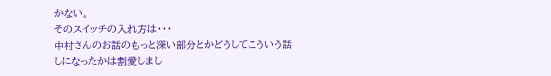かない。
そのスイッチの入れ方は・・・
中村さんのお話のもっと深い部分とかどうしてこういう話しになったかは割愛しまし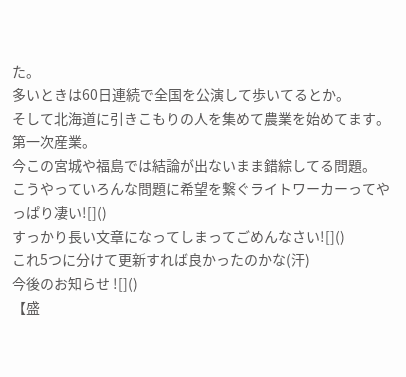た。
多いときは60日連続で全国を公演して歩いてるとか。
そして北海道に引きこもりの人を集めて農業を始めてます。
第一次産業。
今この宮城や福島では結論が出ないまま錯綜してる問題。
こうやっていろんな問題に希望を繋ぐライトワーカーってやっぱり凄い![]()
すっかり長い文章になってしまってごめんなさい![]()
これ5つに分けて更新すれば良かったのかな(汗)
今後のお知らせ ![]()
【盛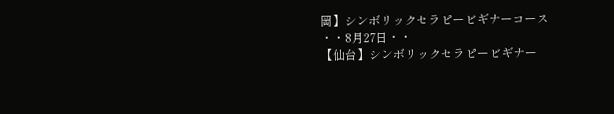岡】シンボリックセラピービギナーコース
・・8月27日・・
【仙台】シンボリックセラピービギナー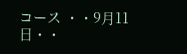コース ・・9月11日・・